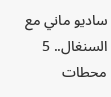ساديو ماني مع السنغال.. 5 محطات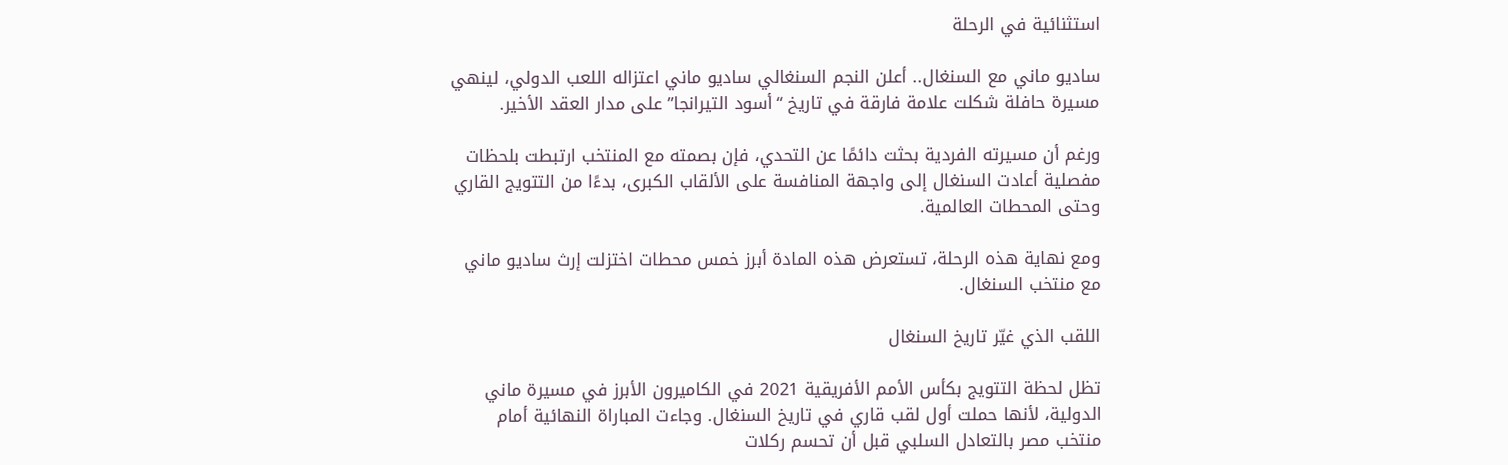استثنائية في الرحلة

ساديو ماني مع السنغال.. أعلن النجم السنغالي ساديو ماني اعتزاله اللعب الدولي، لينهي مسيرة حافلة شكلت علامة فارقة في تاريخ “أسود التيرانجا” على مدار العقد الأخير.

ورغم أن مسيرته الفردية بحثت دائمًا عن التحدي، فإن بصمته مع المنتخب ارتبطت بلحظات مفصلية أعادت السنغال إلى واجهة المنافسة على الألقاب الكبرى، بدءًا من التتويج القاري وحتى المحطات العالمية.

ومع نهاية هذه الرحلة، تستعرض هذه المادة أبرز خمس محطات اختزلت إرث ساديو ماني مع منتخب السنغال.

اللقب الذي غيّر تاريخ السنغال

تظل لحظة التتويج بكأس الأمم الأفريقية 2021 في الكاميرون الأبرز في مسيرة ماني الدولية، لأنها حملت أول لقب قاري في تاريخ السنغال. وجاءت المباراة النهائية أمام منتخب مصر بالتعادل السلبي قبل أن تحسم ركلات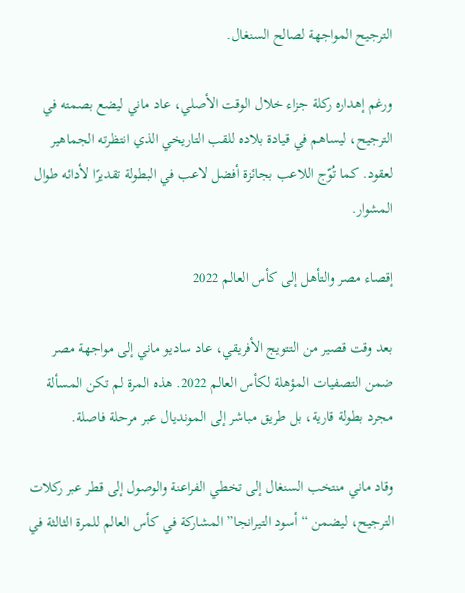الترجيح المواجهة لصالح السنغال.

ورغم إهداره ركلة جزاء خلال الوقت الأصلي، عاد ماني ليضع بصمته في الترجيح، ليساهم في قيادة بلاده للقب التاريخي الذي انتظرته الجماهير لعقود. كما تُوّج اللاعب بجائزة أفضل لاعب في البطولة تقديرًا لأدائه طوال المشوار.

إقصاء مصر والتأهل إلى كأس العالم 2022

بعد وقت قصير من التتويج الأفريقي، عاد ساديو ماني إلى مواجهة مصر ضمن التصفيات المؤهلة لكأس العالم 2022. هذه المرة لم تكن المسألة مجرد بطولة قارية، بل طريق مباشر إلى المونديال عبر مرحلة فاصلة.

وقاد ماني منتخب السنغال إلى تخطي الفراعنة والوصول إلى قطر عبر ركلات الترجيح، ليضمن “أسود التيرانجا” المشاركة في كأس العالم للمرة الثالثة في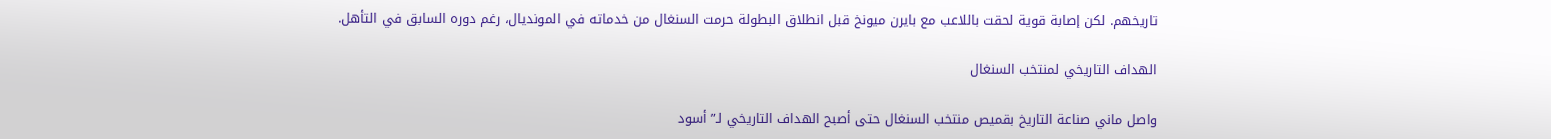تاريخهم. لكن إصابة قوية لحقت باللاعب مع بايرن ميونخ قبل انطلاق البطولة حرمت السنغال من خدماته في المونديال، رغم دوره السابق في التأهل.

الهداف التاريخي لمنتخب السنغال

واصل ماني صناعة التاريخ بقميص منتخب السنغال حتى أصبح الهداف التاريخي لـ”أسود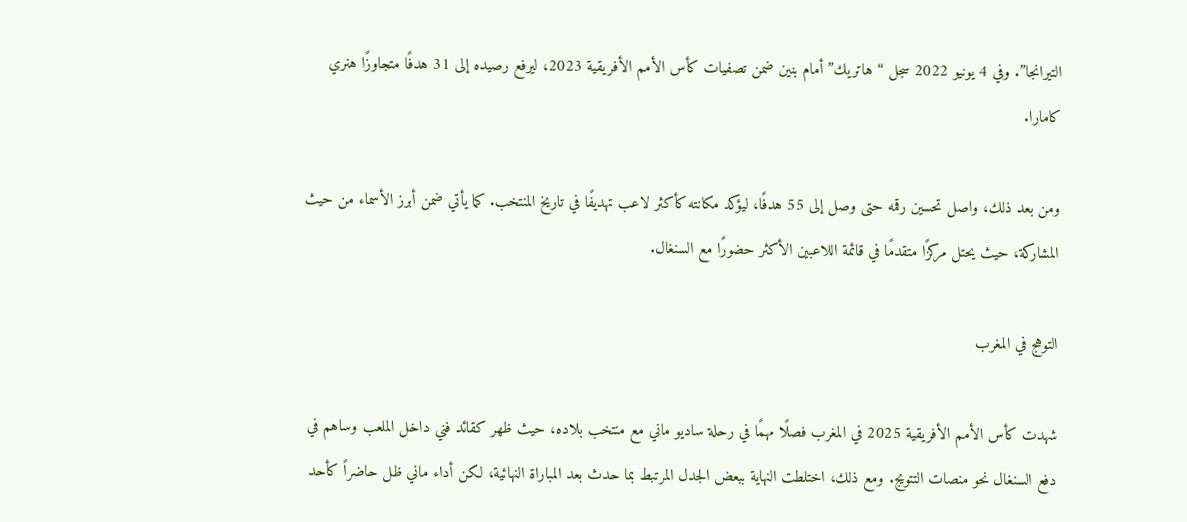التيرانجا”. وفي 4 يونيو 2022 سجل “هاتريك” أمام بنين ضمن تصفيات كأس الأمم الأفريقية 2023، ليرفع رصيده إلى 31 هدفًا متجاوزًا هنري كامارا.

ومن بعد ذلك، واصل تحسين رقمه حتى وصل إلى 55 هدفًا، ليؤكد مكانته كأكثر لاعب تهديفًا في تاريخ المنتخب. كما يأتي ضمن أبرز الأسماء من حيث المشاركة، حيث يحتل مركزًا متقدمًا في قائمة اللاعبين الأكثر حضورًا مع السنغال.

التوهج في المغرب

شهدت كأس الأمم الأفريقية 2025 في المغرب فصلًا مهمًا في رحلة ساديو ماني مع منتخب بلاده، حيث ظهر كقائد فني داخل الملعب وساهم في دفع السنغال نحو منصات التتويج. ومع ذلك، اختلطت النهاية ببعض الجدل المرتبط بما حدث بعد المباراة النهائية، لكن أداء ماني ظل حاضراً كأحد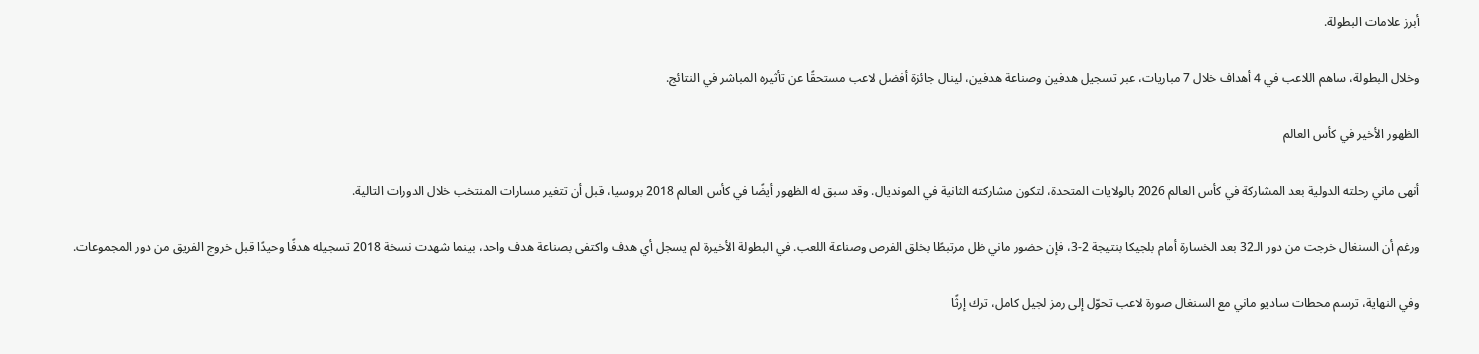أبرز علامات البطولة.

وخلال البطولة، ساهم اللاعب في 4 أهداف خلال 7 مباريات، عبر تسجيل هدفين وصناعة هدفين، لينال جائزة أفضل لاعب مستحقًا عن تأثيره المباشر في النتائج.

الظهور الأخير في كأس العالم

أنهى ماني رحلته الدولية بعد المشاركة في كأس العالم 2026 بالولايات المتحدة، لتكون مشاركته الثانية في المونديال. وقد سبق له الظهور أيضًا في كأس العالم 2018 بروسيا، قبل أن تتغير مسارات المنتخب خلال الدورات التالية.

ورغم أن السنغال خرجت من دور الـ32 بعد الخسارة أمام بلجيكا بنتيجة 2-3، فإن حضور ماني ظل مرتبطًا بخلق الفرص وصناعة اللعب. في البطولة الأخيرة لم يسجل أي هدف واكتفى بصناعة هدف واحد، بينما شهدت نسخة 2018 تسجيله هدفًا وحيدًا قبل خروج الفريق من دور المجموعات.

وفي النهاية، ترسم محطات ساديو ماني مع السنغال صورة لاعب تحوّل إلى رمز لجيل كامل، ترك إرثًا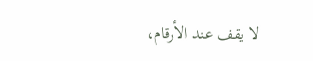لا يقف عند الأرقام،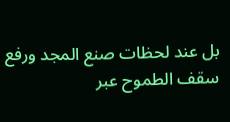بل عند لحظات صنع المجد ورفع سقف الطموح عبر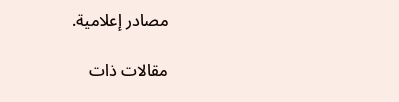مصادر إعلامية.

مقالات ذات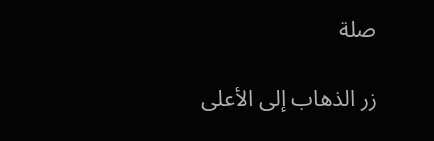صلة

زر الذهاب إلى الأعلى